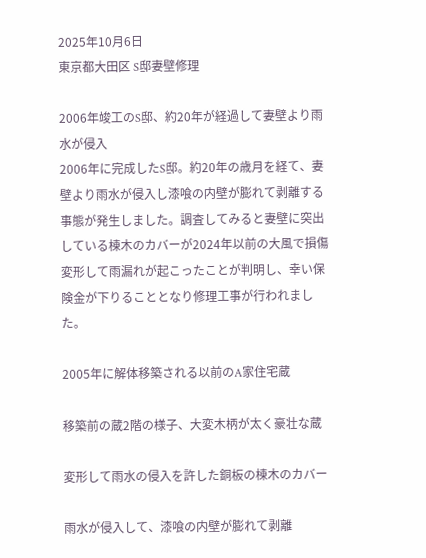2025年10月6日
東京都大田区 S邸妻壁修理

2006年竣工のS邸、約20年が経過して妻壁より雨水が侵入
2006年に完成したS邸。約20年の歳月を経て、妻壁より雨水が侵入し漆喰の内壁が膨れて剥離する事態が発生しました。調査してみると妻壁に突出している棟木のカバーが2024年以前の大風で損傷変形して雨漏れが起こったことが判明し、幸い保険金が下りることとなり修理工事が行われました。

2005年に解体移築される以前のA家住宅蔵

移築前の蔵2階の様子、大変木柄が太く豪壮な蔵

変形して雨水の侵入を許した銅板の棟木のカバー

雨水が侵入して、漆喰の内壁が膨れて剥離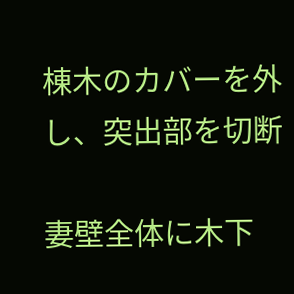棟木のカバーを外し、突出部を切断

妻壁全体に木下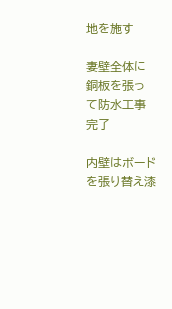地を施す

妻壁全体に銅板を張って防水工事完了

内壁はボードを張り替え漆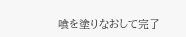喰を塗りなおして完了